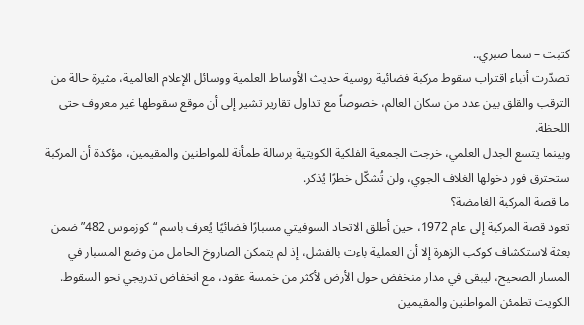كتبت – سما صبري..
تصدّرت أنباء اقتراب سقوط مركبة فضائية روسية حديث الأوساط العلمية ووسائل الإعلام العالمية، مثيرة حالة من الترقب والقلق بين عدد من سكان العالم، خصوصاً مع تداول تقارير تشير إلى أن موقع سقوطها غير معروف حتى اللحظة.
وبينما يتسع الجدل العلمي، خرجت الجمعية الفلكية الكويتية برسالة طمأنة للمواطنين والمقيمين، مؤكدة أن المركبة ستحترق فور دخولها الغلاف الجوي، ولن تُشكّل خطرًا يُذكر.
ما قصة المركبة الغامضة؟
تعود قصة المركبة إلى عام 1972، حين أطلق الاتحاد السوفيتي مسبارًا فضائيًا يُعرف باسم “كوزموس 482” ضمن بعثة لاستكشاف كوكب الزهرة إلا أن العملية باءت بالفشل، إذ لم يتمكن الصاروخ الحامل من وضع المسبار في المسار الصحيح، ليبقى في مدار منخفض حول الأرض لأكثر من خمسة عقود، مع انخفاض تدريجي نحو السقوط.
الكويت تطمئن المواطنين والمقيمين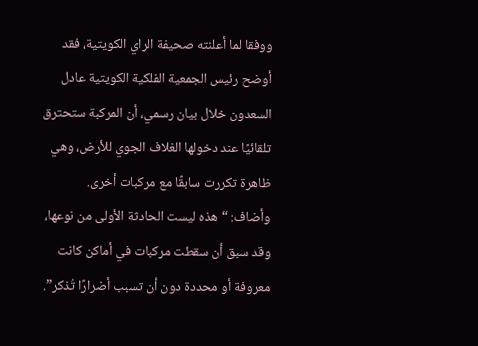ووفقا لما أعلنته صحيفة الراي الكويتية، فقد أوضح رئيس الجمعية الفلكية الكويتية عادل السعدون خلال بيان رسمي، أن المركبة ستحترق تلقائيًا عند دخولها الغلاف الجوي للأرض، وهي ظاهرة تكررت سابقًا مع مركبات أخرى.
وأضاف: “هذه ليست الحادثة الأولى من نوعها، وقد سبق أن سقطت مركبات في أماكن كانت معروفة أو محددة دون أن تسبب أضرارًا تُذكر”.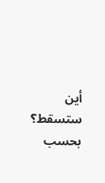أين ستسقط؟
بحسب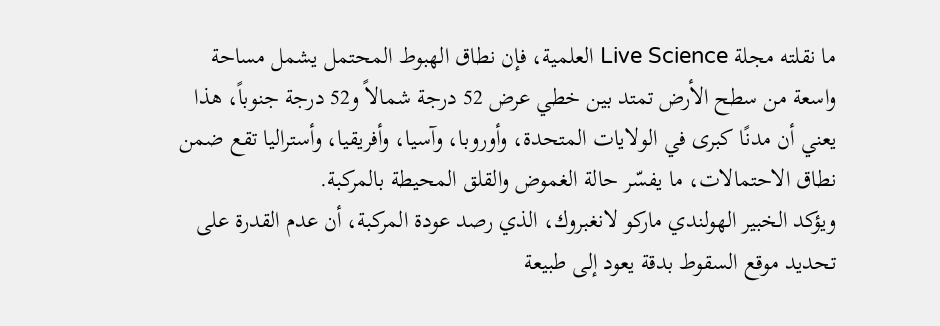ما نقلته مجلة Live Science العلمية، فإن نطاق الهبوط المحتمل يشمل مساحة واسعة من سطح الأرض تمتد بين خطي عرض 52 درجة شمالاً و52 درجة جنوباً، هذا يعني أن مدنًا كبرى في الولايات المتحدة، وأوروبا، وآسيا، وأفريقيا، وأستراليا تقع ضمن نطاق الاحتمالات، ما يفسّر حالة الغموض والقلق المحيطة بالمركبة.
ويؤكد الخبير الهولندي ماركو لانغبروك، الذي رصد عودة المركبة، أن عدم القدرة على تحديد موقع السقوط بدقة يعود إلى طبيعة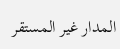المدار غير المستقر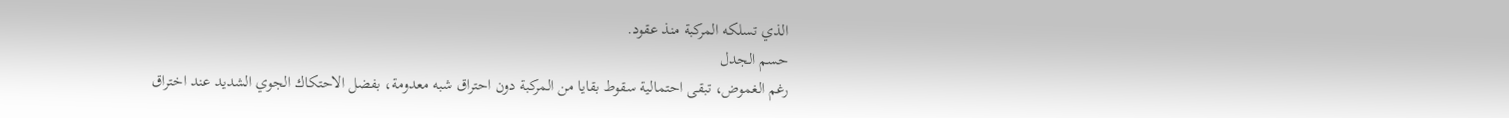الذي تسلكه المركبة منذ عقود.
حسم الجدل
رغم الغموض، تبقى احتمالية سقوط بقايا من المركبة دون احتراق شبه معدومة، بفضل الاحتكاك الجوي الشديد عند اختراق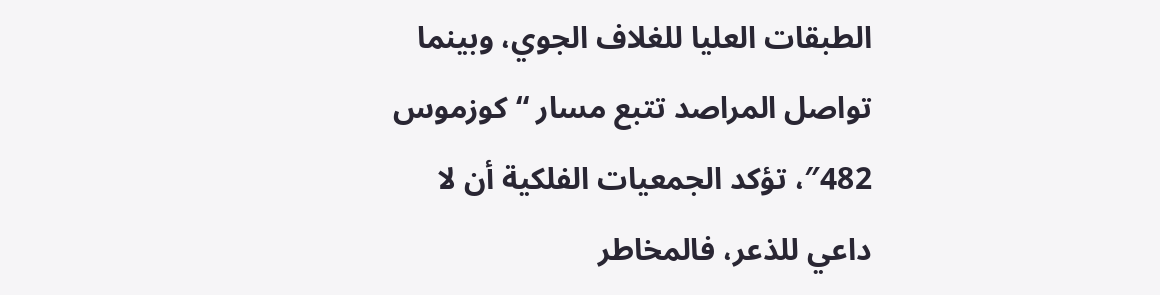الطبقات العليا للغلاف الجوي، وبينما تواصل المراصد تتبع مسار “كوزموس 482″، تؤكد الجمعيات الفلكية أن لا داعي للذعر، فالمخاطر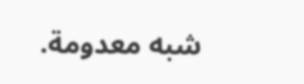شبه معدومة.